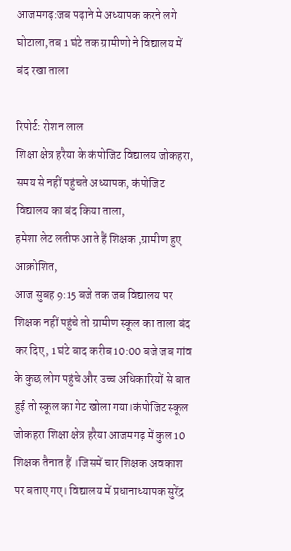आजमगढ़:जब पढ़ाने मे अध्यापक करने लगे घोटाला,तब 1 घंटे तक ग्रामीणो ने विद्यालय में बंद रखा ताला

रिपोर्ट: रोशन लाल
शिक्षा क्षेत्र हरैया के कंपोजिट विद्यालय जोकहरा, समय से नहीं पहुंचते अध्यापक, कंपोजिट विद्यालय का बंद किया ताला,
हमेशा लेट लतीफ आते हैं शिक्षक ,ग्रामीण हुए आक्रोशित,
आज सुबह 9:15 बजे तक जब विद्यालय पर शिक्षक नहीं पहुंचे तो ग्रामीण स्कूल का ताला बंद कर दिए, 1 घंटे बाद करीब 10:00 बजे जब गांव के कुछ लोग पहुंचे और उच्च अधिकारियों से बात हुई तो स्कूल का गेट खोला गया।कंपोजिट स्कूल जोकहरा शिक्षा क्षेत्र हरैया आजमगढ़ में कुल 10 शिक्षक तैनात हैं ।जिसमें चार शिक्षक अवकाश पर बताए गए। विद्यालय में प्रधानाध्यापक सुरेंद्र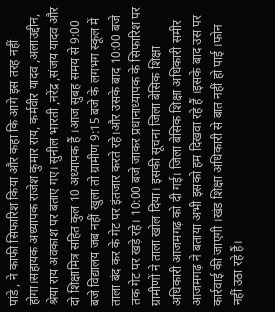पांडे , ने काफी सिफारिश किया और कहा कि आगे इस तरह नहीं होगा।सहायक अध्यापक राजेश कुमार राय, कर्मवीर यादव ,अलाउद्दीन, श्रेया राय अवकाश पर बताए गए। सुनील भारती ,नरेंद्र ,संजय यादव और दो शिक्षामित्र सहित कुल 10 अध्यापक हैं ।आज सुबह समय से 9:00 बजे विद्यालय जब नहीं खुला तो ग्रामीण 9:15 बजे के लगभग स्कूल में ताला बंद कर के गेट पर इंतजार करते रहे।और उसके बाद 10:00 बजे तक गेट पर खड़े रहे। 10:00 बजे जाकर प्रधानाध्यापक के सिफारिश पर ग्रामीणों ने ताला खोल दिया। इसकी सूचना जिला बेसिक शिक्षा अधिकारी आजमगढ़ को दी गई। जिला बेसिक शिक्षा अधिकारी समीर आजमगढ़ ने बताया अभी इसको हम दिखवा रहे हैं ।इसके बाद उस पर कार्रवाई की जाएगी ।खंड शिक्षा अधिकारी से बात नहीं हो पाई ।फोन नहीं उठा रहे हैं।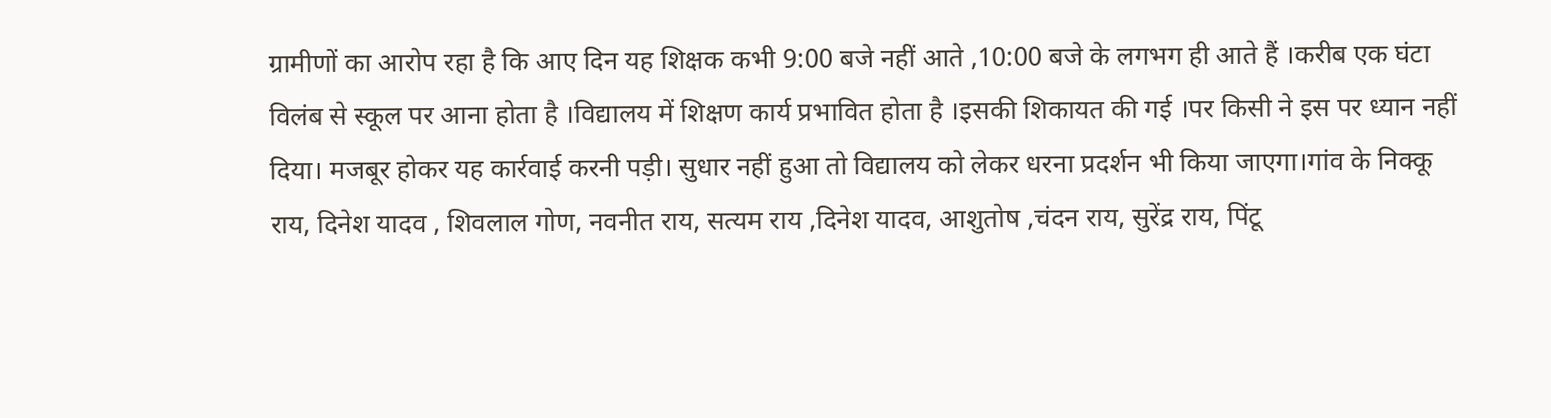ग्रामीणों का आरोप रहा है कि आए दिन यह शिक्षक कभी 9:00 बजे नहीं आते ,10:00 बजे के लगभग ही आते हैं ।करीब एक घंटा विलंब से स्कूल पर आना होता है ।विद्यालय में शिक्षण कार्य प्रभावित होता है ।इसकी शिकायत की गई ।पर किसी ने इस पर ध्यान नहीं दिया। मजबूर होकर यह कार्रवाई करनी पड़ी। सुधार नहीं हुआ तो विद्यालय को लेकर धरना प्रदर्शन भी किया जाएगा।गांव के निक्कू राय, दिनेश यादव , शिवलाल गोण, नवनीत राय, सत्यम राय ,दिनेश यादव, आशुतोष ,चंदन राय, सुरेंद्र राय, पिंटू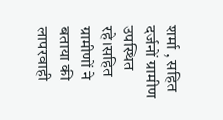शर्मा , सहित दर्जनों ग्रामीण उपस्थित रहे।सहित ग्रामीणों ने बताया की लापरवाही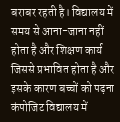बराबर रहती है। विद्यालय में समय से आना-जाना नहीं होता है और शिक्षण कार्य जिससे प्रभावित होता है और इसके कारण बच्चों को पढ़ना कंपोजिट विद्यालय में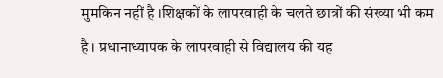मुमकिन नहीं है ।शिक्षकों के लापरवाही के चलते छात्रों की संख्या भी कम है। प्रधानाध्यापक के लापरवाही से विद्यालय की यह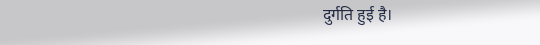दुर्गति हुई है।